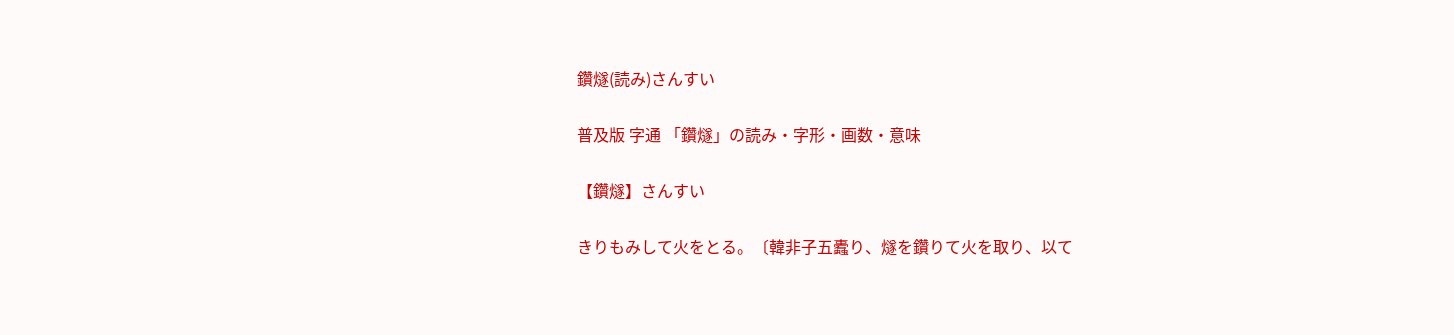鑽燧(読み)さんすい

普及版 字通 「鑽燧」の読み・字形・画数・意味

【鑽燧】さんすい

きりもみして火をとる。〔韓非子五蠹り、燧を鑽りて火を取り、以て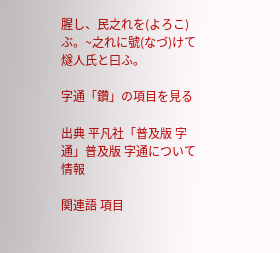腥し、民之れを(よろこ)ぶ。~之れに號(なづ)けて燧人氏と曰ふ。

字通「鑽」の項目を見る

出典 平凡社「普及版 字通」普及版 字通について 情報

関連語 項目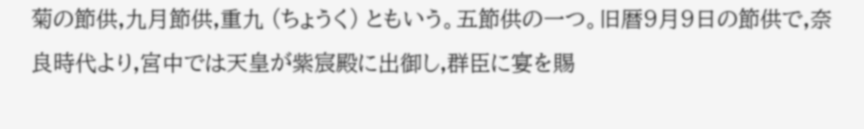菊の節供,九月節供,重九 (ちょうく) ともいう。五節供の一つ。旧暦9月9日の節供で,奈良時代より,宮中では天皇が紫宸殿に出御し,群臣に宴を賜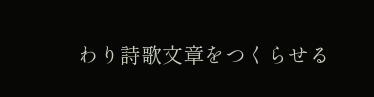わり詩歌文章をつくらせる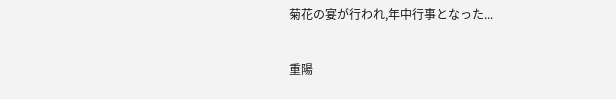菊花の宴が行われ,年中行事となった...

重陽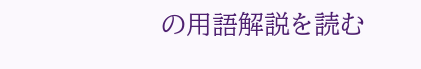の用語解説を読む